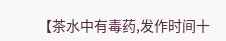【茶水中有毒药,发作时间十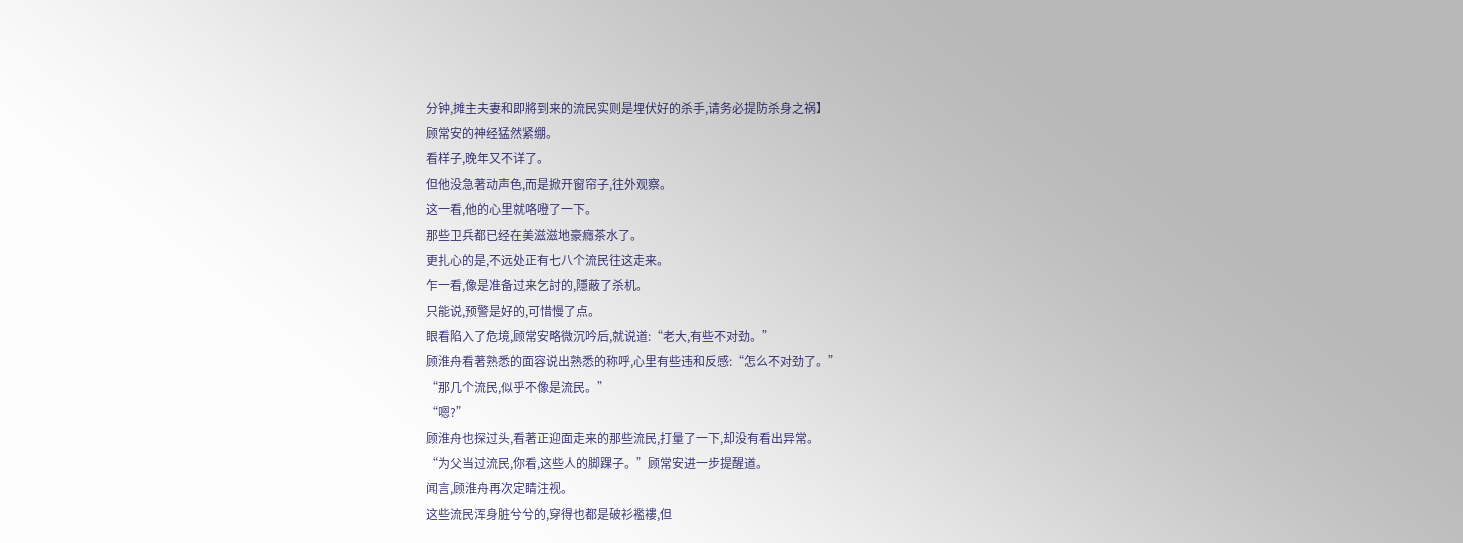分钟,摊主夫妻和即將到来的流民实则是埋伏好的杀手,请务必提防杀身之祸】
顾常安的神经猛然紧绷。
看样子,晚年又不详了。
但他没急著动声色,而是掀开窗帘子,往外观察。
这一看,他的心里就咯噔了一下。
那些卫兵都已经在美滋滋地豪癮茶水了。
更扎心的是,不远处正有七八个流民往这走来。
乍一看,像是准备过来乞討的,隱蔽了杀机。
只能说,预警是好的,可惜慢了点。
眼看陷入了危境,顾常安略微沉吟后,就说道:“老大,有些不对劲。”
顾淮舟看著熟悉的面容说出熟悉的称呼,心里有些违和反感:“怎么不对劲了。”
“那几个流民,似乎不像是流民。”
“嗯?”
顾淮舟也探过头,看著正迎面走来的那些流民,打量了一下,却没有看出异常。
“为父当过流民,你看,这些人的脚踝子。”顾常安进一步提醒道。
闻言,顾淮舟再次定睛注视。
这些流民浑身脏兮兮的,穿得也都是破衫襤褸,但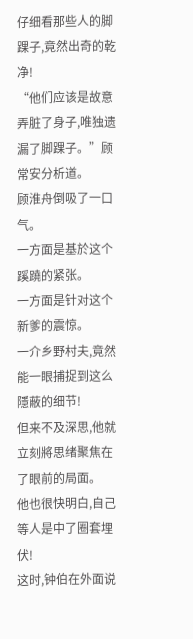仔细看那些人的脚踝子,竟然出奇的乾净!
“他们应该是故意弄脏了身子,唯独遗漏了脚踝子。”顾常安分析道。
顾淮舟倒吸了一口气。
一方面是基於这个蹊蹺的紧张。
一方面是针对这个新爹的震惊。
一介乡野村夫,竟然能一眼捕捉到这么隱蔽的细节!
但来不及深思,他就立刻將思绪聚焦在了眼前的局面。
他也很快明白,自己等人是中了圈套埋伏!
这时,钟伯在外面说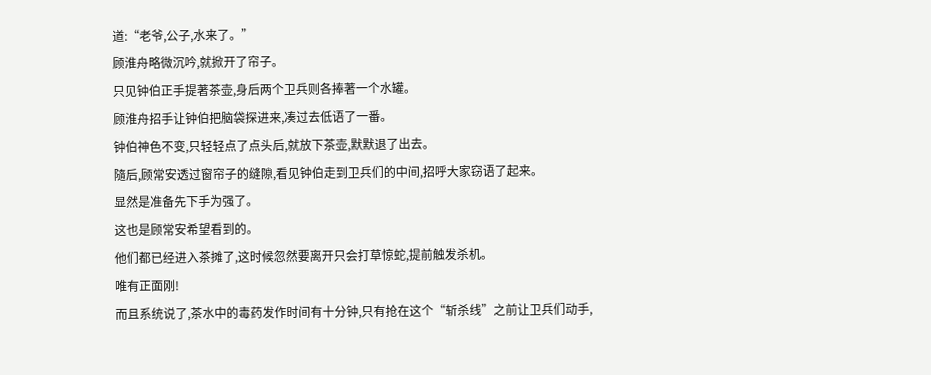道:“老爷,公子,水来了。”
顾淮舟略微沉吟,就掀开了帘子。
只见钟伯正手提著茶壶,身后两个卫兵则各捧著一个水罐。
顾淮舟招手让钟伯把脑袋探进来,凑过去低语了一番。
钟伯神色不变,只轻轻点了点头后,就放下茶壶,默默退了出去。
隨后,顾常安透过窗帘子的缝隙,看见钟伯走到卫兵们的中间,招呼大家窃语了起来。
显然是准备先下手为强了。
这也是顾常安希望看到的。
他们都已经进入茶摊了,这时候忽然要离开只会打草惊蛇,提前触发杀机。
唯有正面刚!
而且系统说了,茶水中的毒药发作时间有十分钟,只有抢在这个“斩杀线”之前让卫兵们动手,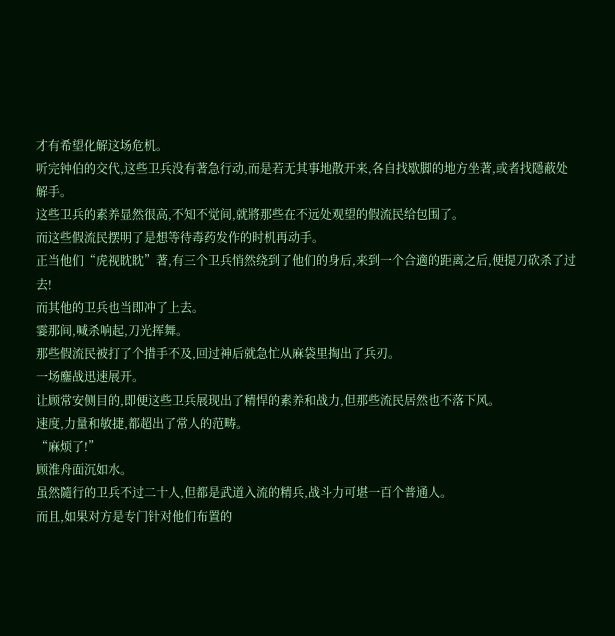才有希望化解这场危机。
听完钟伯的交代,这些卫兵没有著急行动,而是若无其事地散开来,各自找歇脚的地方坐著,或者找隱蔽处解手。
这些卫兵的素养显然很高,不知不觉间,就將那些在不远处观望的假流民给包围了。
而这些假流民摆明了是想等待毒药发作的时机再动手。
正当他们“虎视眈眈”著,有三个卫兵悄然绕到了他们的身后,来到一个合適的距离之后,便提刀砍杀了过去!
而其他的卫兵也当即冲了上去。
霎那间,喊杀响起,刀光挥舞。
那些假流民被打了个措手不及,回过神后就急忙从麻袋里掏出了兵刃。
一场鏖战迅速展开。
让顾常安侧目的,即便这些卫兵展现出了精悍的素养和战力,但那些流民居然也不落下风。
速度,力量和敏捷,都超出了常人的范畴。
“麻烦了!”
顾淮舟面沉如水。
虽然隨行的卫兵不过二十人,但都是武道入流的精兵,战斗力可堪一百个普通人。
而且,如果对方是专门针对他们布置的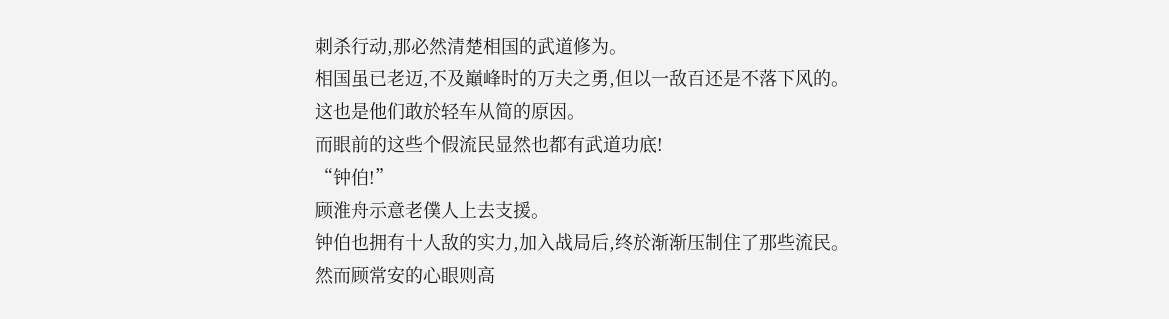刺杀行动,那必然清楚相国的武道修为。
相国虽已老迈,不及巔峰时的万夫之勇,但以一敌百还是不落下风的。
这也是他们敢於轻车从简的原因。
而眼前的这些个假流民显然也都有武道功底!
“钟伯!”
顾淮舟示意老僕人上去支援。
钟伯也拥有十人敌的实力,加入战局后,终於渐渐压制住了那些流民。
然而顾常安的心眼则高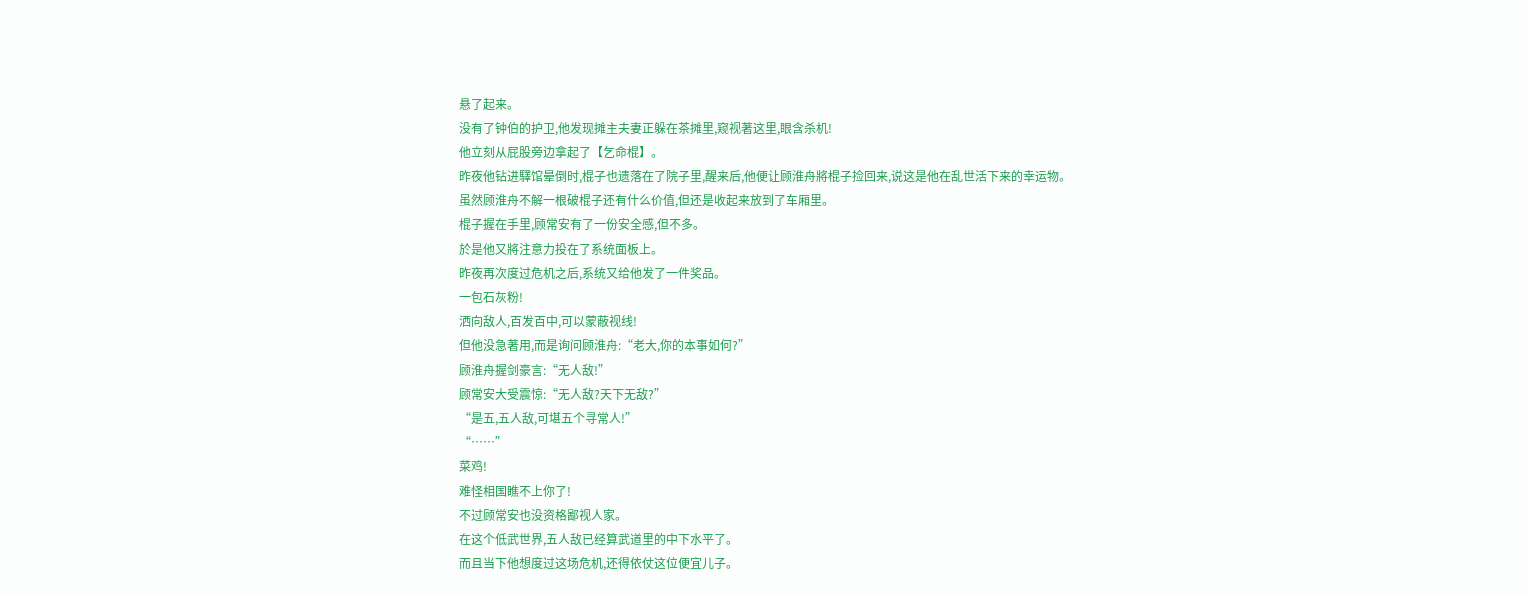悬了起来。
没有了钟伯的护卫,他发现摊主夫妻正躲在茶摊里,窥视著这里,眼含杀机!
他立刻从屁股旁边拿起了【乞命棍】。
昨夜他钻进驛馆晕倒时,棍子也遗落在了院子里,醒来后,他便让顾淮舟將棍子捡回来,说这是他在乱世活下来的幸运物。
虽然顾淮舟不解一根破棍子还有什么价值,但还是收起来放到了车厢里。
棍子握在手里,顾常安有了一份安全感,但不多。
於是他又將注意力投在了系统面板上。
昨夜再次度过危机之后,系统又给他发了一件奖品。
一包石灰粉!
洒向敌人,百发百中,可以蒙蔽视线!
但他没急著用,而是询问顾淮舟:“老大,你的本事如何?”
顾淮舟握剑豪言:“无人敌!”
顾常安大受震惊:“无人敌?天下无敌?”
“是五,五人敌,可堪五个寻常人!”
“……”
菜鸡!
难怪相国瞧不上你了!
不过顾常安也没资格鄙视人家。
在这个低武世界,五人敌已经算武道里的中下水平了。
而且当下他想度过这场危机,还得依仗这位便宜儿子。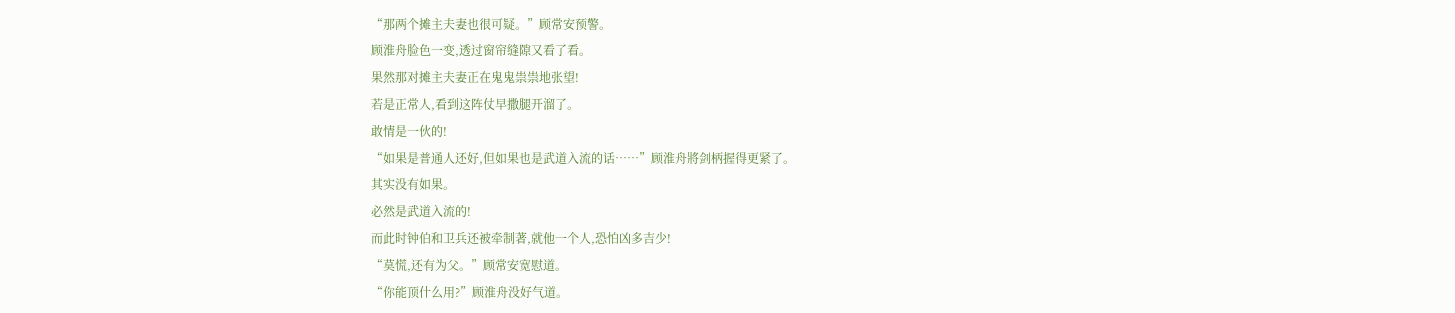“那两个摊主夫妻也很可疑。”顾常安预警。
顾淮舟脸色一变,透过窗帘缝隙又看了看。
果然那对摊主夫妻正在鬼鬼祟祟地张望!
若是正常人,看到这阵仗早撒腿开溜了。
敢情是一伙的!
“如果是普通人还好,但如果也是武道入流的话……”顾淮舟將剑柄握得更紧了。
其实没有如果。
必然是武道入流的!
而此时钟伯和卫兵还被牵制著,就他一个人,恐怕凶多吉少!
“莫慌,还有为父。”顾常安宽慰道。
“你能顶什么用?”顾淮舟没好气道。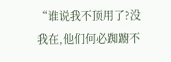“谁说我不顶用了?没我在,他们何必踟躕不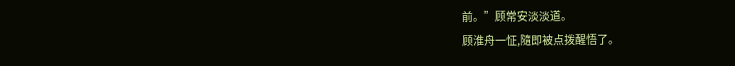前。”顾常安淡淡道。
顾淮舟一怔,隨即被点拨醒悟了。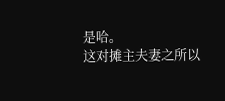是哈。
这对摊主夫妻之所以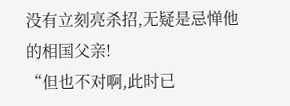没有立刻亮杀招,无疑是忌惮他的相国父亲!
“但也不对啊,此时已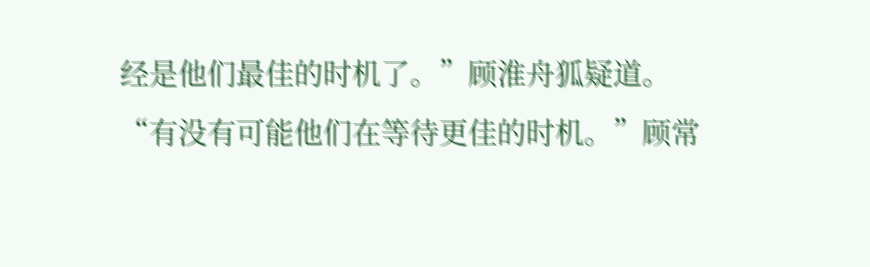经是他们最佳的时机了。”顾淮舟狐疑道。
“有没有可能他们在等待更佳的时机。”顾常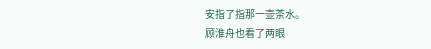安指了指那一壶茶水。
顾淮舟也看了两眼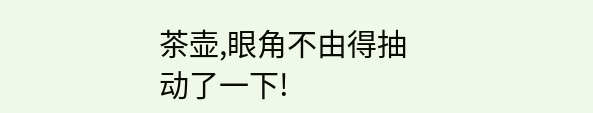茶壶,眼角不由得抽动了一下!